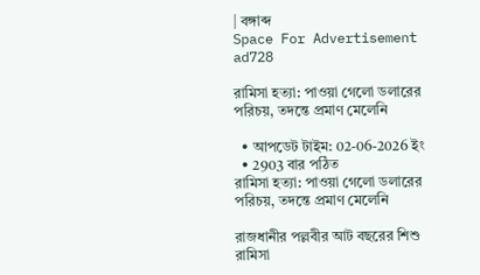| বঙ্গাব্দ
Space For Advertisement
ad728

রামিসা হত্যা: পাওয়া গেলো ডলারের পরিচয়, তদন্তে প্রমাণ মেলেনি

  • আপডেট টাইম: 02-06-2026 ইং
  • 2903 বার পঠিত
রামিসা হত্যা: পাওয়া গেলো ডলারের পরিচয়, তদন্তে প্রমাণ মেলেনি

রাজধানীর পল্লবীর আট বছরের শিশু রামিসা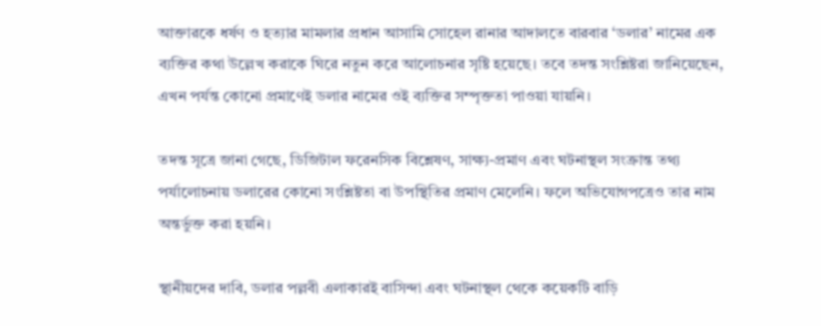আক্তারকে ধর্ষণ ও হত্যার মামলার প্রধান আসামি সোহেল রানার আদালতে বারবার ‘ডলার’ নামের এক ব্যক্তির কথা উল্লেখ করাকে ঘিরে নতুন করে আলোচনার সৃষ্টি হয়েছে। তবে তদন্ত সংশ্লিষ্টরা জানিয়েছেন, এখন পর্যন্ত কোনো প্রমাণেই ডলার নামের ওই ব্যক্তির সম্পৃক্ততা পাওয়া যায়নি।

তদন্ত সূত্রে জানা গেছে, ডিজিটাল ফরেনসিক বিশ্লেষণ, সাক্ষ্য-প্রমাণ এবং ঘটনাস্থল সংক্রান্ত তথ্য পর্যালোচনায় ডলারের কোনো সংশ্লিষ্টতা বা উপস্থিতির প্রমাণ মেলেনি। ফলে অভিযোগপত্রেও তার নাম অন্তর্ভুক্ত করা হয়নি।

স্থানীয়দের দাবি, ডলার পল্লবী এলাকারই বাসিন্দা এবং ঘটনাস্থল থেকে কয়েকটি বাড়ি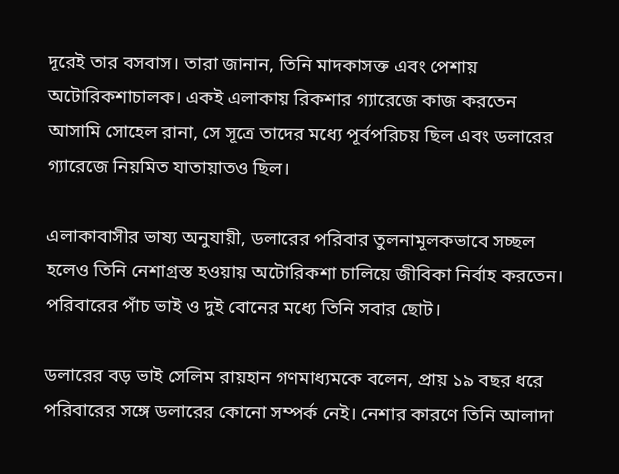দূরেই তার বসবাস। তারা জানান, তিনি মাদকাসক্ত এবং পেশায় অটোরিকশাচালক। একই এলাকায় রিকশার গ্যারেজে কাজ করতেন আসামি সোহেল রানা, সে সূত্রে তাদের মধ্যে পূর্বপরিচয় ছিল এবং ডলারের গ্যারেজে নিয়মিত যাতায়াতও ছিল।

এলাকাবাসীর ভাষ্য অনুযায়ী, ডলারের পরিবার তুলনামূলকভাবে সচ্ছল হলেও তিনি নেশাগ্রস্ত হওয়ায় অটোরিকশা চালিয়ে জীবিকা নির্বাহ করতেন। পরিবারের পাঁচ ভাই ও দুই বোনের মধ্যে তিনি সবার ছোট।

ডলারের বড় ভাই সেলিম রায়হান গণমাধ্যমকে বলেন, প্রায় ১৯ বছর ধরে পরিবারের সঙ্গে ডলারের কোনো সম্পর্ক নেই। নেশার কারণে তিনি আলাদা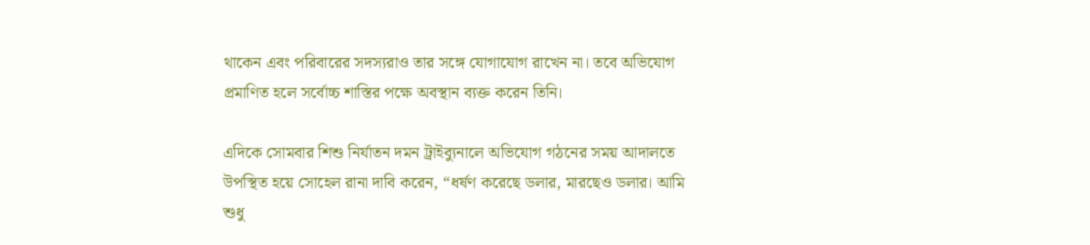থাকেন এবং পরিবারের সদস্যরাও তার সঙ্গে যোগাযোগ রাখেন না। তবে অভিযোগ প্রমাণিত হলে সর্বোচ্চ শাস্তির পক্ষে অবস্থান ব্যক্ত করেন তিনি।

এদিকে সোমবার শিশু নির্যাতন দমন ট্রাইব্যুনালে অভিযোগ গঠনের সময় আদালতে উপস্থিত হয়ে সোহেল রানা দাবি করেন, “ধর্ষণ করেছে ডলার, মারছেও ডলার। আমি শুধু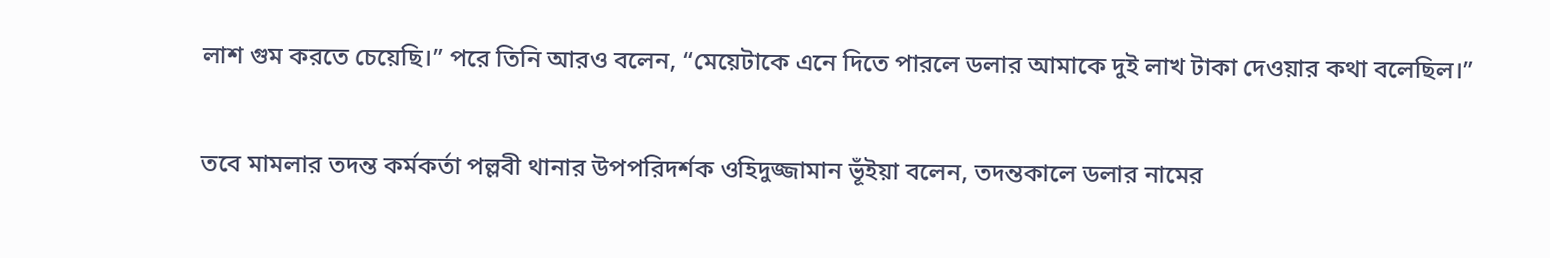লাশ গুম করতে চেয়েছি।” পরে তিনি আরও বলেন, “মেয়েটাকে এনে দিতে পারলে ডলার আমাকে দুই লাখ টাকা দেওয়ার কথা বলেছিল।”

তবে মামলার তদন্ত কর্মকর্তা পল্লবী থানার উপপরিদর্শক ওহিদুজ্জামান ভূঁইয়া বলেন, তদন্তকালে ডলার নামের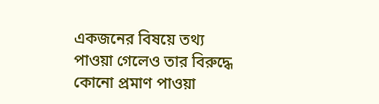একজনের বিষয়ে তথ্য পাওয়া গেলেও তার বিরুদ্ধে কোনো প্রমাণ পাওয়া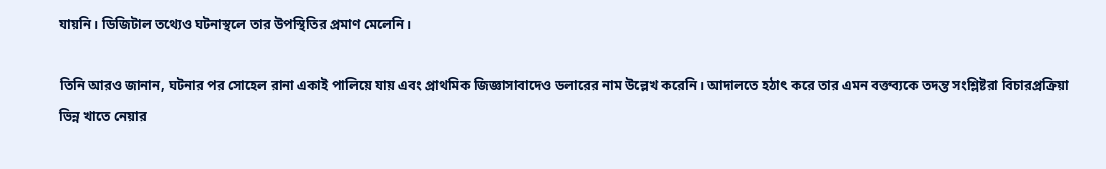যায়নি। ডিজিটাল তথ্যেও ঘটনাস্থলে তার উপস্থিতির প্রমাণ মেলেনি।

তিনি আরও জানান, ঘটনার পর সোহেল রানা একাই পালিয়ে যায় এবং প্রাথমিক জিজ্ঞাসাবাদেও ডলারের নাম উল্লেখ করেনি। আদালতে হঠাৎ করে তার এমন বক্তব্যকে তদন্ত সংশ্লিষ্টরা বিচারপ্রক্রিয়া ভিন্ন খাতে নেয়ার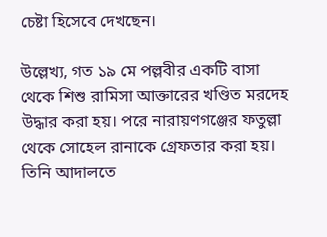চেষ্টা হিসেবে দেখছেন।

উল্লেখ্য, গত ১৯ মে পল্লবীর একটি বাসা থেকে শিশু রামিসা আক্তারের খণ্ডিত মরদেহ উদ্ধার করা হয়। পরে নারায়ণগঞ্জের ফতুল্লা থেকে সোহেল রানাকে গ্রেফতার করা হয়। তিনি আদালতে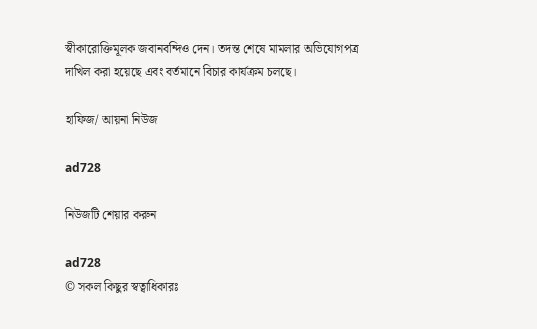স্বীকারোক্তিমূলক জবানবন্দিও দেন। তদন্ত শেষে মামলার অভিযোগপত্র দাখিল করা হয়েছে এবং বর্তমানে বিচার কার্যক্রম চলছে।

হাফিজ/ আয়না নিউজ

ad728

নিউজটি শেয়ার করুন

ad728
© সকল কিছুর স্বত্বাধিকারঃ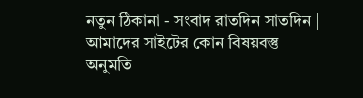নতুন ঠিকানা - সংবাদ রাতদিন সাতদিন | আমাদের সাইটের কোন বিষয়বস্তু অনুমতি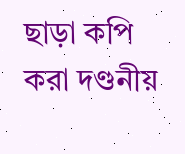ছাড়া কপি করা দণ্ডনীয়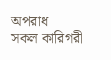অপরাধ
সকল কারিগরী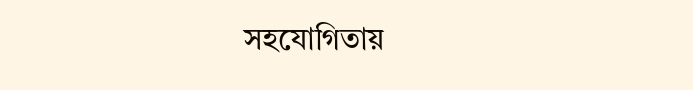সহযোগিতায়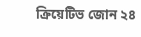ক্রিয়েটিভ জোন ২৪